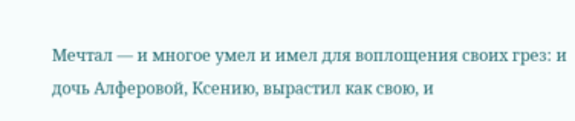Мечтал — и многое умел и имел для воплощения своих грез: и дочь Алферовой, Ксению, вырастил как свою, и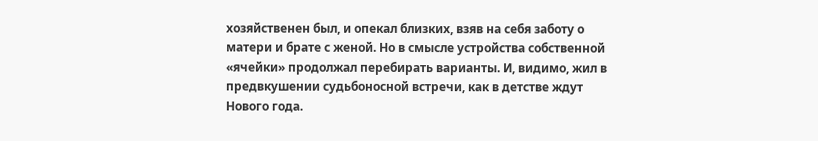хозяйственен был, и опекал близких, взяв на себя заботу о матери и брате с женой. Но в смысле устройства собственной «ячейки» продолжал перебирать варианты. И, видимо, жил в предвкушении судьбоносной встречи, как в детстве ждут Нового года.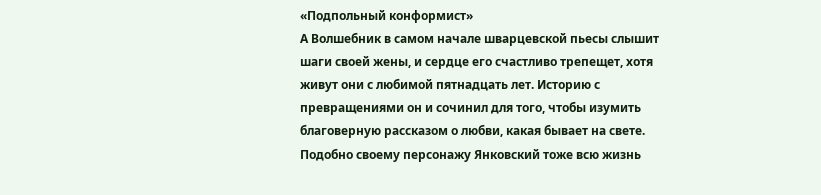«Подпольный конформист»
А Волшебник в самом начале шварцевской пьесы слышит шаги своей жены, и сердце его счастливо трепещет, хотя живут они с любимой пятнадцать лет. Историю с превращениями он и сочинил для того, чтобы изумить благоверную рассказом о любви, какая бывает на свете. Подобно своему персонажу Янковский тоже всю жизнь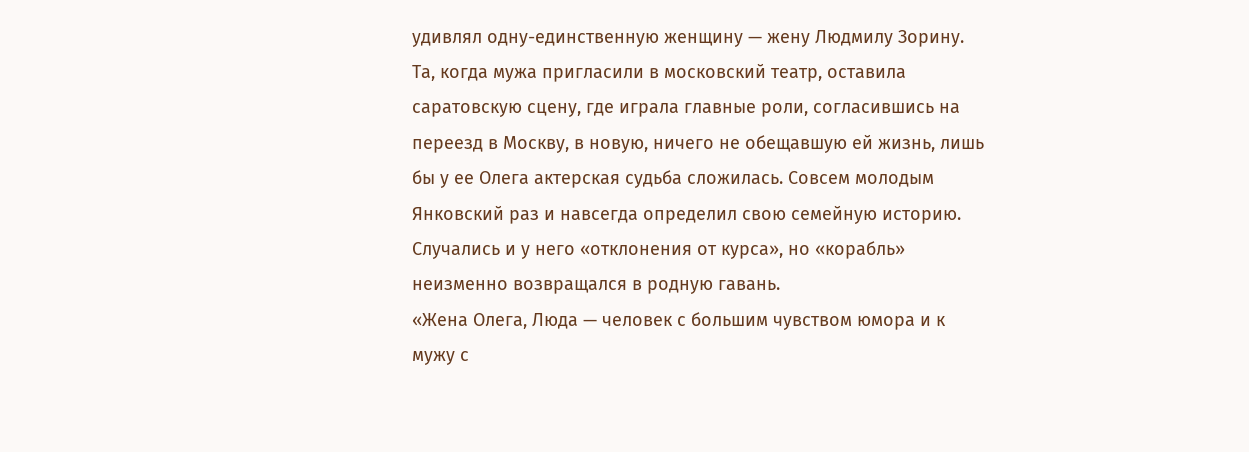удивлял одну-единственную женщину — жену Людмилу Зорину. Та, когда мужа пригласили в московский театр, оставила саратовскую сцену, где играла главные роли, согласившись на переезд в Москву, в новую, ничего не обещавшую ей жизнь, лишь бы у ее Олега актерская судьба сложилась. Совсем молодым Янковский раз и навсегда определил свою семейную историю. Случались и у него «отклонения от курса», но «корабль» неизменно возвращался в родную гавань.
«Жена Олега, Люда — человек с большим чувством юмора и к мужу с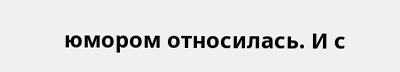юмором относилась. И с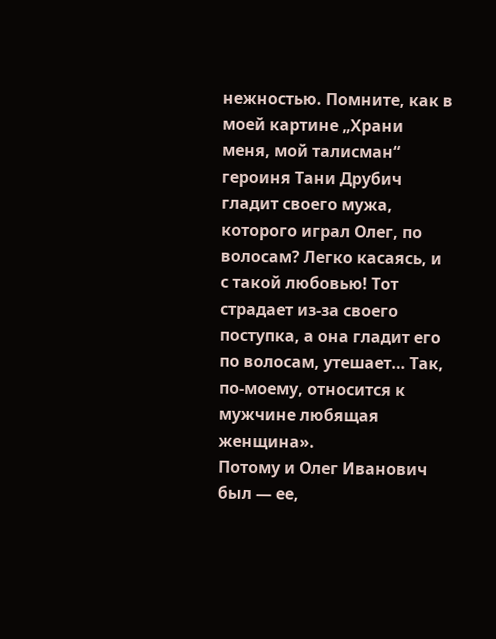нежностью. Помните, как в моей картине „Храни меня, мой талисман“ героиня Тани Друбич гладит своего мужа, которого играл Олег, по волосам? Легко касаясь, и с такой любовью! Тот страдает из-за своего поступка, а она гладит его по волосам, утешает… Так, по-моему, относится к мужчине любящая женщина».
Потому и Олег Иванович был — ее,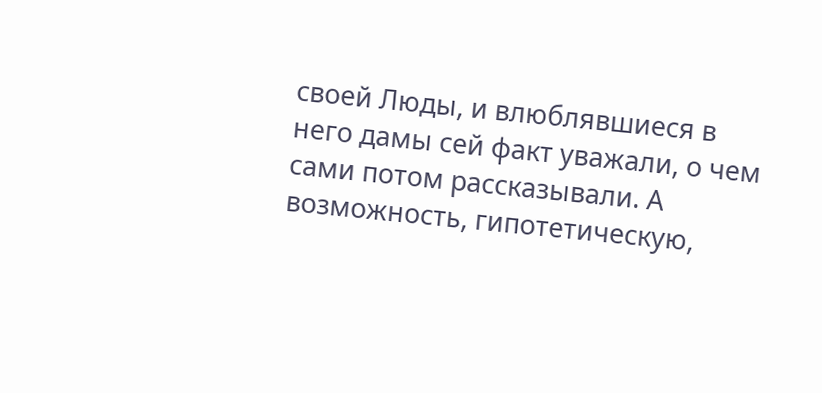своей Люды, и влюблявшиеся в него дамы сей факт уважали, о чем сами потом рассказывали. А возможность, гипотетическую,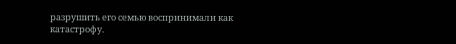разрушить его семью воспринимали как катастрофу.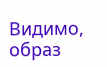Видимо, образ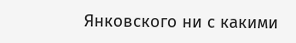Янковского ни с какими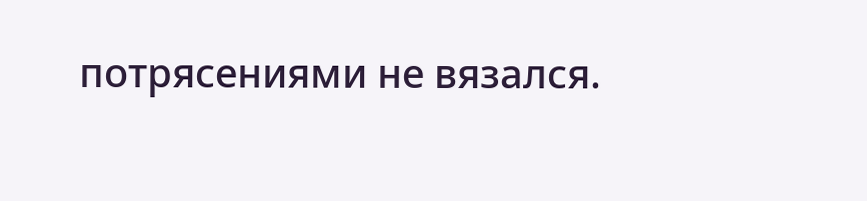потрясениями не вязался.